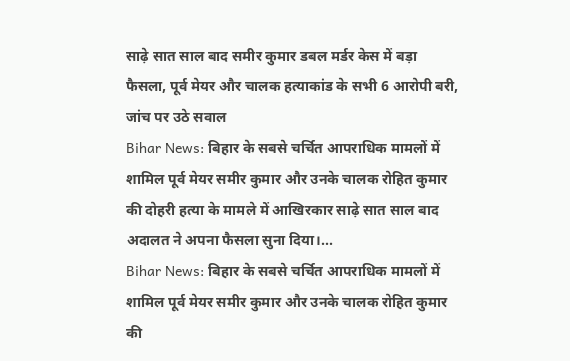साढ़े सात साल बाद समीर कुमार डबल मर्डर केस में बड़ा फैसला, पूर्व मेयर और चालक हत्याकांड के सभी 6 आरोपी बरी, जांच पर उठे सवाल
Bihar News: बिहार के सबसे चर्चित आपराधिक मामलों में शामिल पूर्व मेयर समीर कुमार और उनके चालक रोहित कुमार की दोहरी हत्या के मामले में आखिरकार साढ़े सात साल बाद अदालत ने अपना फैसला सुना दिया।...
Bihar News: बिहार के सबसे चर्चित आपराधिक मामलों में शामिल पूर्व मेयर समीर कुमार और उनके चालक रोहित कुमार की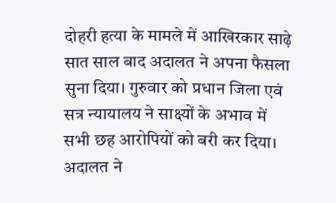दोहरी हत्या के मामले में आखिरकार साढ़े सात साल बाद अदालत ने अपना फैसला सुना दिया। गुरुवार को प्रधान जिला एवं सत्र न्यायालय ने साक्ष्यों के अभाव में सभी छह आरोपियों को बरी कर दिया। अदालत ने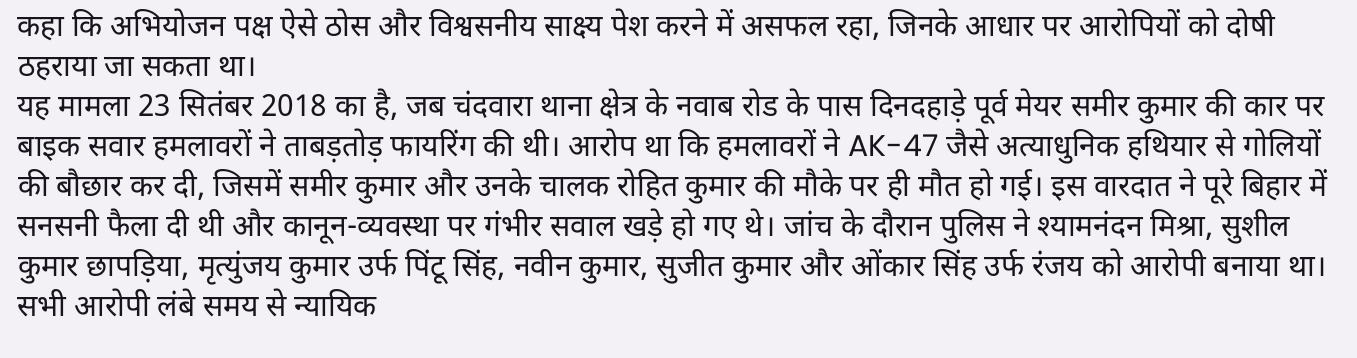कहा कि अभियोजन पक्ष ऐसे ठोस और विश्वसनीय साक्ष्य पेश करने में असफल रहा, जिनके आधार पर आरोपियों को दोषी ठहराया जा सकता था।
यह मामला 23 सितंबर 2018 का है, जब चंदवारा थाना क्षेत्र के नवाब रोड के पास दिनदहाड़े पूर्व मेयर समीर कुमार की कार पर बाइक सवार हमलावरों ने ताबड़तोड़ फायरिंग की थी। आरोप था कि हमलावरों ने AK-47 जैसे अत्याधुनिक हथियार से गोलियों की बौछार कर दी, जिसमें समीर कुमार और उनके चालक रोहित कुमार की मौके पर ही मौत हो गई। इस वारदात ने पूरे बिहार में सनसनी फैला दी थी और कानून-व्यवस्था पर गंभीर सवाल खड़े हो गए थे। जांच के दौरान पुलिस ने श्यामनंदन मिश्रा, सुशील कुमार छापड़िया, मृत्युंजय कुमार उर्फ पिंटू सिंह, नवीन कुमार, सुजीत कुमार और ओंकार सिंह उर्फ रंजय को आरोपी बनाया था। सभी आरोपी लंबे समय से न्यायिक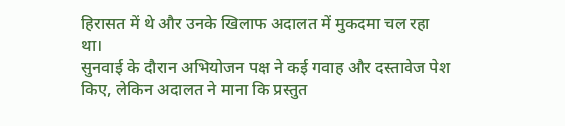हिरासत में थे और उनके खिलाफ अदालत में मुकदमा चल रहा था।
सुनवाई के दौरान अभियोजन पक्ष ने कई गवाह और दस्तावेज पेश किए, लेकिन अदालत ने माना कि प्रस्तुत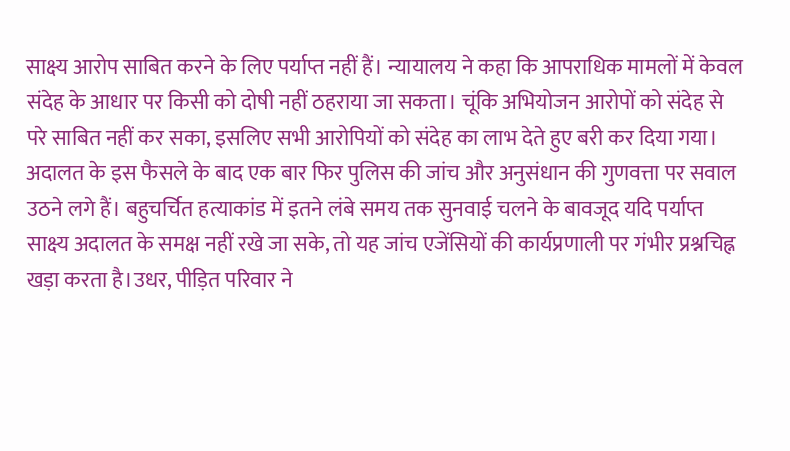साक्ष्य आरोप साबित करने के लिए पर्याप्त नहीं हैं। न्यायालय ने कहा कि आपराधिक मामलों में केवल संदेह के आधार पर किसी को दोषी नहीं ठहराया जा सकता। चूंकि अभियोजन आरोपों को संदेह से परे साबित नहीं कर सका, इसलिए सभी आरोपियों को संदेह का लाभ देते हुए बरी कर दिया गया।
अदालत के इस फैसले के बाद एक बार फिर पुलिस की जांच और अनुसंधान की गुणवत्ता पर सवाल उठने लगे हैं। बहुचर्चित हत्याकांड में इतने लंबे समय तक सुनवाई चलने के बावजूद यदि पर्याप्त साक्ष्य अदालत के समक्ष नहीं रखे जा सके, तो यह जांच एजेंसियों की कार्यप्रणाली पर गंभीर प्रश्नचिह्न खड़ा करता है।उधर, पीड़ित परिवार ने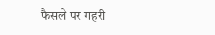फैसले पर गहरी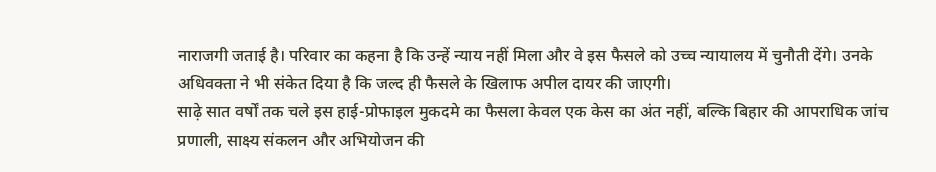नाराजगी जताई है। परिवार का कहना है कि उन्हें न्याय नहीं मिला और वे इस फैसले को उच्च न्यायालय में चुनौती देंगे। उनके अधिवक्ता ने भी संकेत दिया है कि जल्द ही फैसले के खिलाफ अपील दायर की जाएगी।
साढ़े सात वर्षों तक चले इस हाई-प्रोफाइल मुकदमे का फैसला केवल एक केस का अंत नहीं, बल्कि बिहार की आपराधिक जांच प्रणाली, साक्ष्य संकलन और अभियोजन की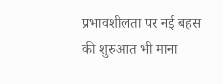प्रभावशीलता पर नई बहस की शुरुआत भी माना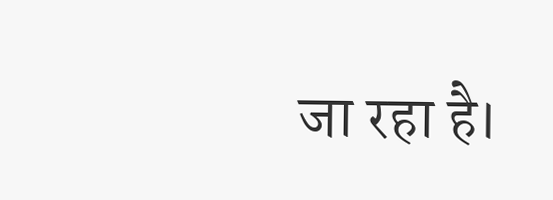जा रहा है।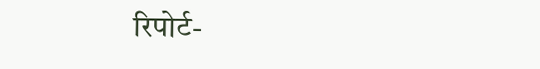रिपोर्ट-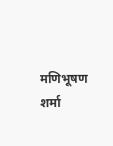मणिभूषण शर्मा